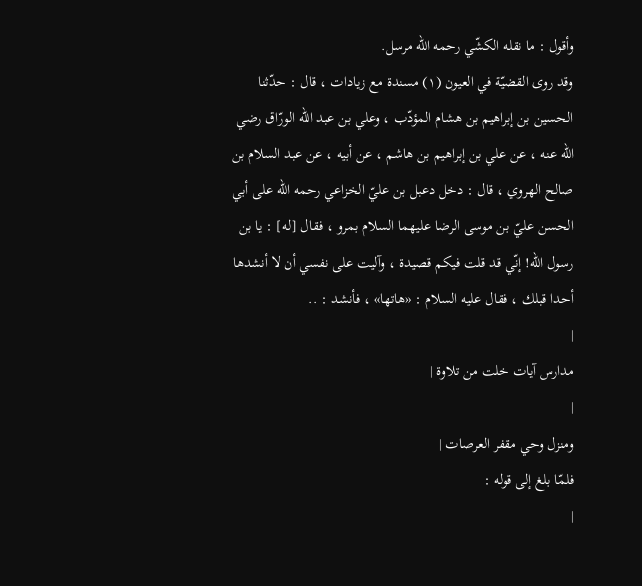وأقول : ما نقله الكشّي رحمه اللّه مرسل.
وقد روى القضيّة في العيون (١) مسندة مع زيادات ، قال : حدّثنا الحسين بن إبراهيم بن هشام المؤدّب ، وعلي بن عبد اللّه الورّاق رضي اللّه عنه ، عن علي بن إبراهيم بن هاشم ، عن أبيه ، عن عبد السلام بن صالح الهروي ، قال : دخل دعبل بن عليّ الخزاعي رحمه اللّه على أبي الحسن عليّ بن موسى الرضا عليهما السلام بمرو ، فقال [له] : يا بن رسول اللّه! إنّي قد قلت فيكم قصيدة ، وآليت على نفسي أن لا أنشدها أحدا قبلك ، فقال عليه السلام : «هاتها» ، فأنشد : ..
|
مدارس آيات خلت من تلاوة |
|
ومنزل وحي مقفر العرصات |
فلمّا بلغ إلى قوله :
|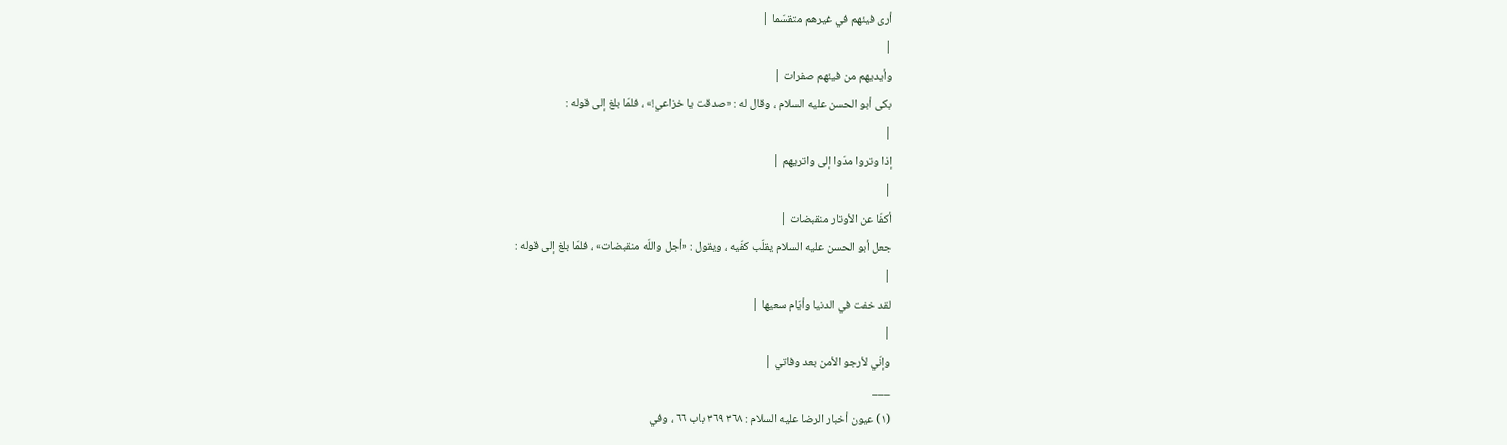أرى فيئهم في غيرهم متقسّما |
|
وأيديهم من فيئهم صفرات |
بكى أبو الحسن عليه السلام ، وقال له : «صدقت يا خزاعي!» ، فلمّا بلغ إلى قوله :
|
إذا وتروا مدّوا إلى واتريهم |
|
أكفّا عن الأوتار منقبضات |
جعل أبو الحسن عليه السلام يقلّب كفّيه ، ويقول : «أجل واللّه منقبضات» ، فلمّا بلغ إلى قوله :
|
لقد خفت في الدنيا وأيّام سعيها |
|
وإنّي لأرجو الأمن بعد وفاتي |
___
(١) عيون أخبار الرضا عليه السلام : ٣٦٨ ٣٦٩ باب ٦٦ ، وفي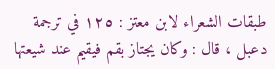طبقات الشعراء لابن معتز : ١٢٥ في ترجمة دعبل ، قال : وكان يجتاز بقم فيقيم عند شيعتها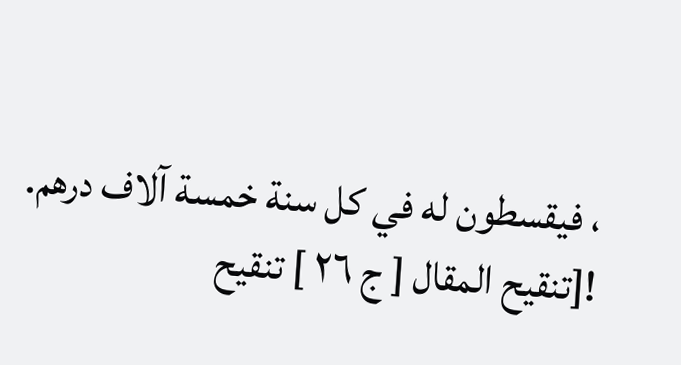، فيقسطون له في كل سنة خمسة آلاف درهم.
![تنقيح المقال [ ج ٢٦ ] تنقيح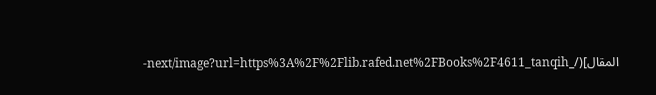المقال](/_next/image?url=https%3A%2F%2Flib.rafed.net%2FBooks%2F4611_tanqih-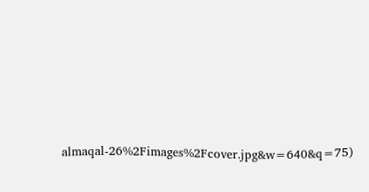almaqal-26%2Fimages%2Fcover.jpg&w=640&q=75)